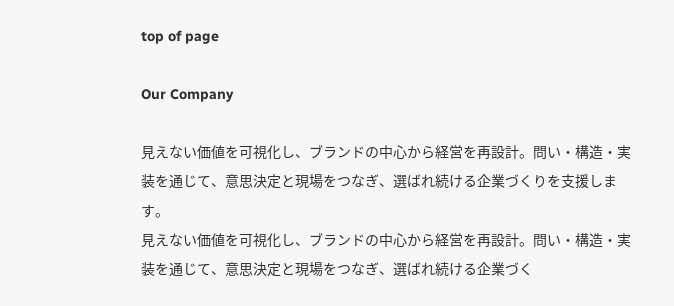top of page

Our Company

見えない価値を可視化し、ブランドの中心から経営を再設計。問い・構造・実装を通じて、意思決定と現場をつなぎ、選ばれ続ける企業づくりを支援します。
見えない価値を可視化し、ブランドの中心から経営を再設計。問い・構造・実装を通じて、意思決定と現場をつなぎ、選ばれ続ける企業づく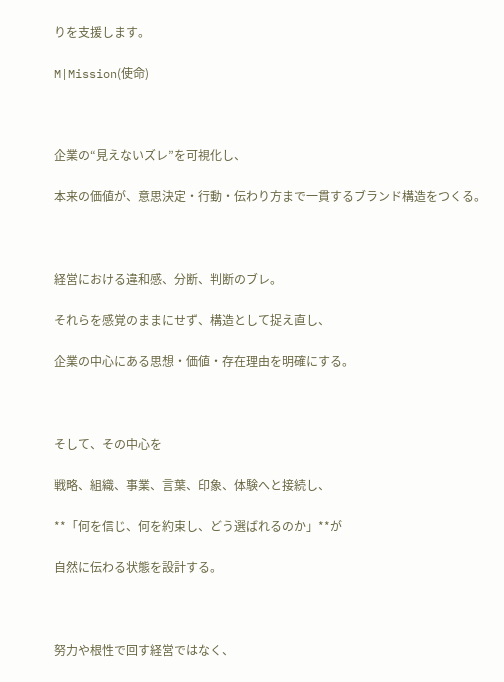りを支援します。

M|Mission(使命)



企業の“見えないズレ”を可視化し、

本来の価値が、意思決定・行動・伝わり方まで一貫するブランド構造をつくる。



経営における違和感、分断、判断のブレ。

それらを感覚のままにせず、構造として捉え直し、

企業の中心にある思想・価値・存在理由を明確にする。



そして、その中心を

戦略、組織、事業、言葉、印象、体験へと接続し、

**「何を信じ、何を約束し、どう選ばれるのか」**が

自然に伝わる状態を設計する。



努力や根性で回す経営ではなく、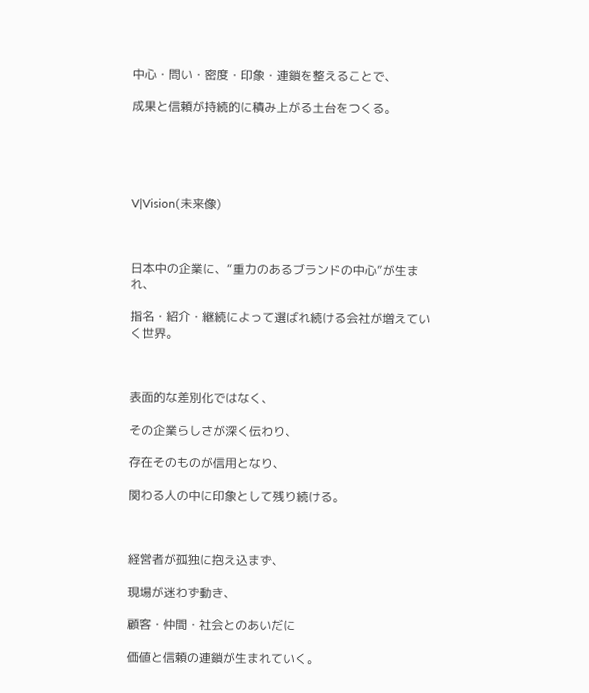中心・問い・密度・印象・連鎖を整えることで、

成果と信頼が持続的に積み上がる土台をつくる。





V|Vision(未来像)



日本中の企業に、“重力のあるブランドの中心”が生まれ、

指名・紹介・継続によって選ばれ続ける会社が増えていく世界。



表面的な差別化ではなく、

その企業らしさが深く伝わり、

存在そのものが信用となり、

関わる人の中に印象として残り続ける。



経営者が孤独に抱え込まず、

現場が迷わず動き、

顧客・仲間・社会とのあいだに

価値と信頼の連鎖が生まれていく。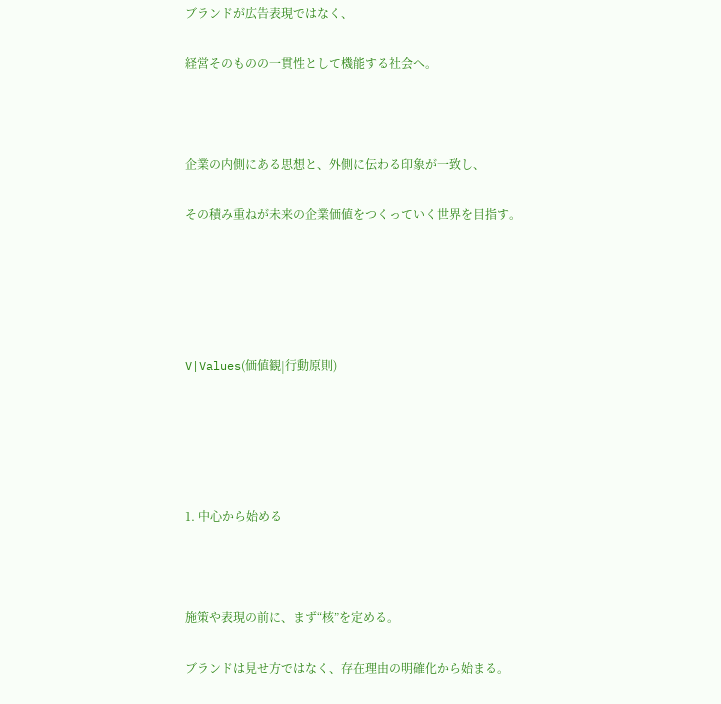ブランドが広告表現ではなく、

経営そのものの一貫性として機能する社会へ。



企業の内側にある思想と、外側に伝わる印象が一致し、

その積み重ねが未来の企業価値をつくっていく世界を目指す。





V|Values(価値観|行動原則)





1. 中心から始める



施策や表現の前に、まず“核”を定める。

ブランドは見せ方ではなく、存在理由の明確化から始まる。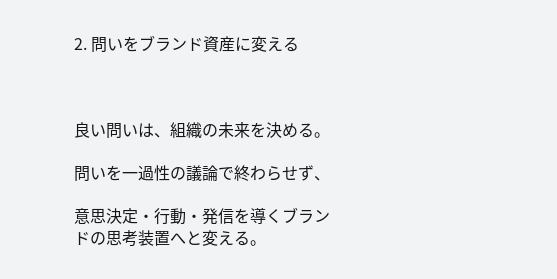2. 問いをブランド資産に変える



良い問いは、組織の未来を決める。

問いを一過性の議論で終わらせず、

意思決定・行動・発信を導くブランドの思考装置へと変える。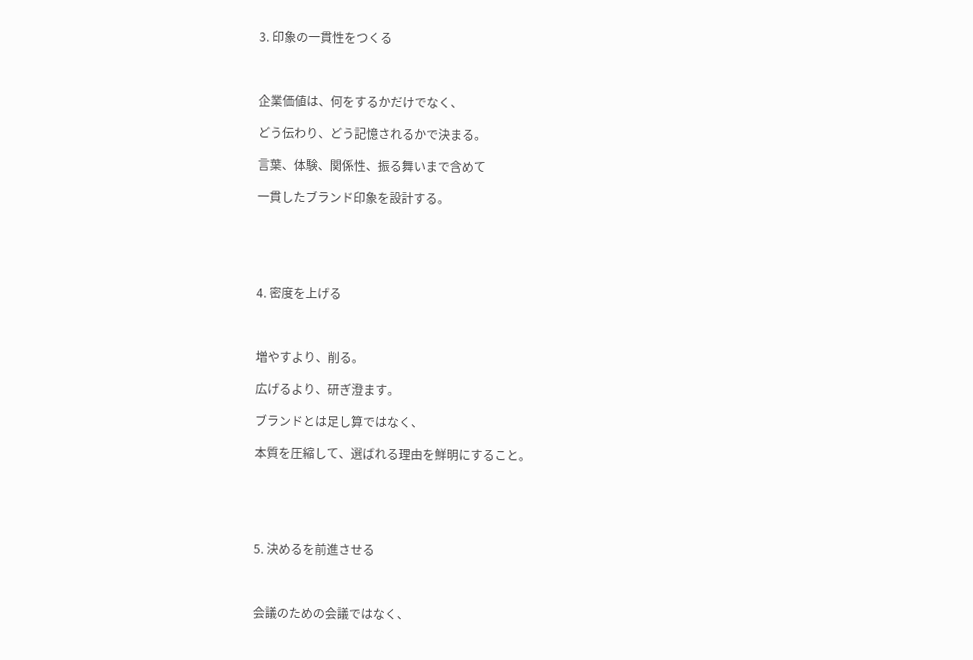3. 印象の一貫性をつくる



企業価値は、何をするかだけでなく、

どう伝わり、どう記憶されるかで決まる。

言葉、体験、関係性、振る舞いまで含めて

一貫したブランド印象を設計する。





4. 密度を上げる



増やすより、削る。

広げるより、研ぎ澄ます。

ブランドとは足し算ではなく、

本質を圧縮して、選ばれる理由を鮮明にすること。





5. 決めるを前進させる



会議のための会議ではなく、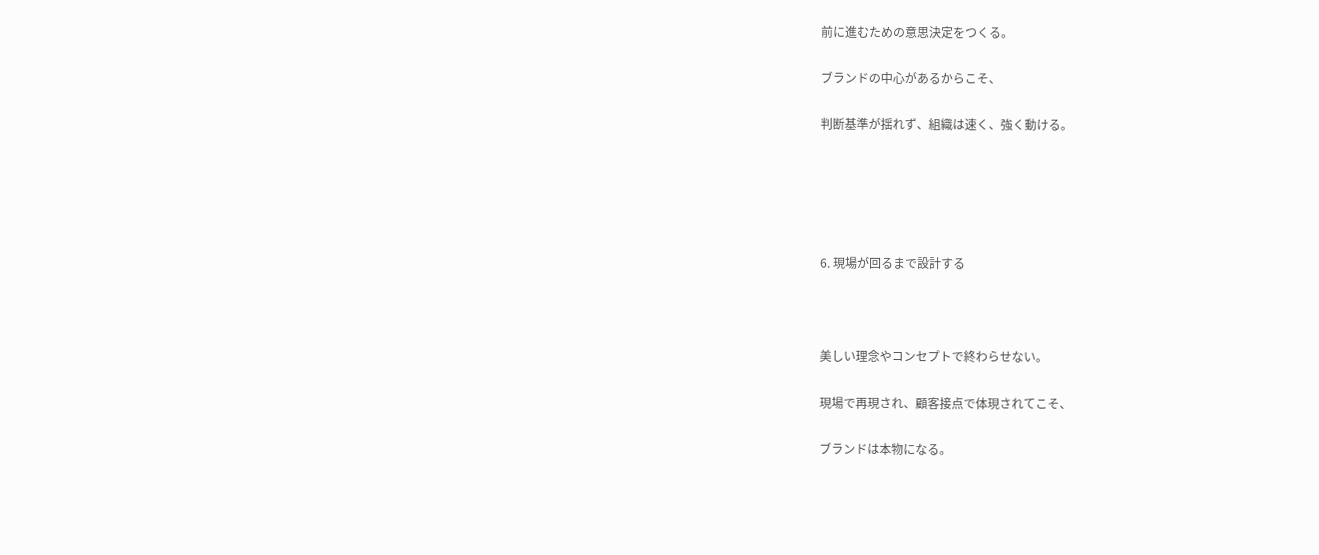前に進むための意思決定をつくる。

ブランドの中心があるからこそ、

判断基準が揺れず、組織は速く、強く動ける。





6. 現場が回るまで設計する



美しい理念やコンセプトで終わらせない。

現場で再現され、顧客接点で体現されてこそ、

ブランドは本物になる。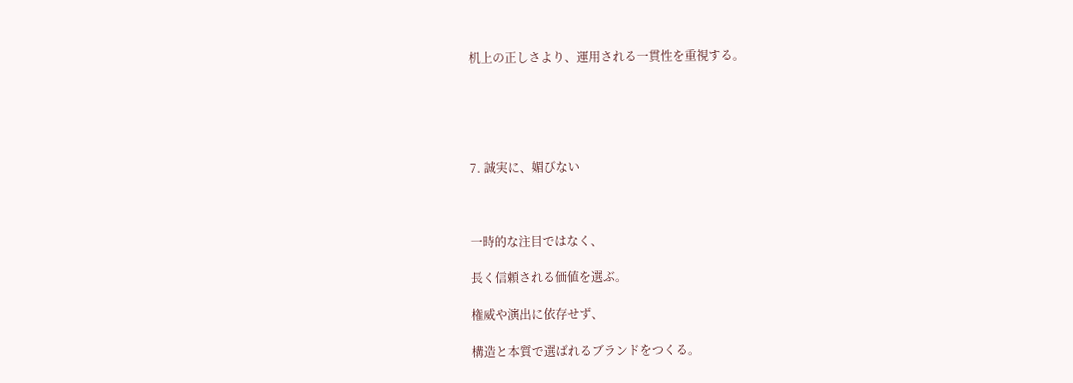机上の正しさより、運用される一貫性を重視する。





7. 誠実に、媚びない



一時的な注目ではなく、

長く信頼される価値を選ぶ。

権威や演出に依存せず、

構造と本質で選ばれるブランドをつくる。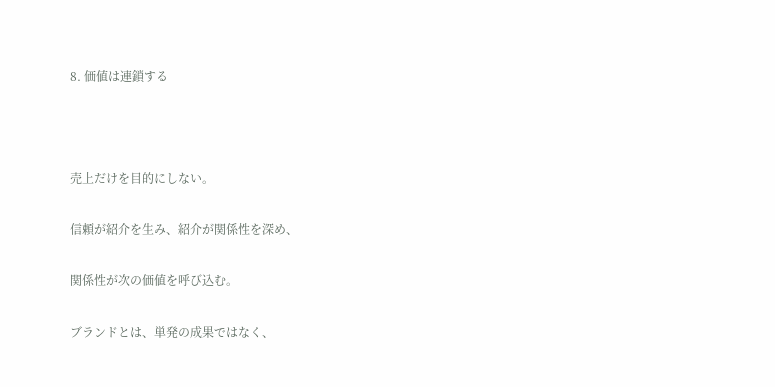8. 価値は連鎖する



売上だけを目的にしない。

信頼が紹介を生み、紹介が関係性を深め、

関係性が次の価値を呼び込む。

ブランドとは、単発の成果ではなく、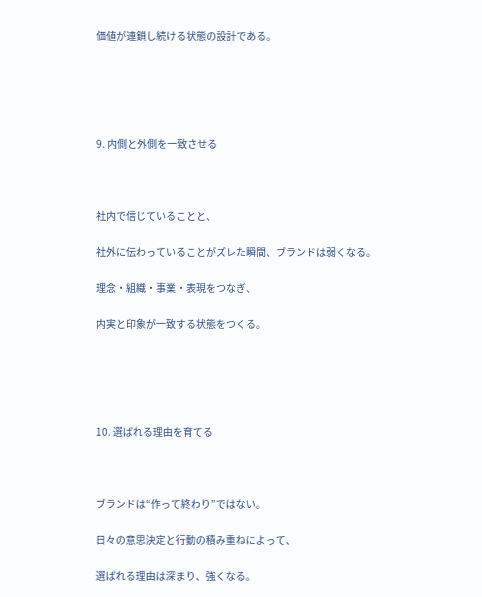価値が連鎖し続ける状態の設計である。





9. 内側と外側を一致させる



社内で信じていることと、

社外に伝わっていることがズレた瞬間、ブランドは弱くなる。

理念・組織・事業・表現をつなぎ、

内実と印象が一致する状態をつくる。





10. 選ばれる理由を育てる



ブランドは“作って終わり”ではない。

日々の意思決定と行動の積み重ねによって、

選ばれる理由は深まり、強くなる。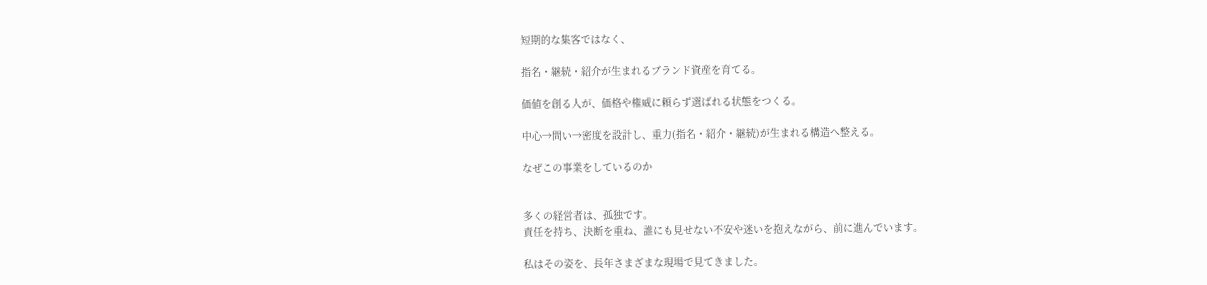短期的な集客ではなく、

指名・継続・紹介が生まれるブランド資産を育てる。

価値を創る人が、価格や権威に頼らず選ばれる状態をつくる。

中心→問い→密度を設計し、重力(指名・紹介・継続)が生まれる構造へ整える。

なぜこの事業をしているのか


多くの経営者は、孤独です。
責任を持ち、決断を重ね、誰にも見せない不安や迷いを抱えながら、前に進んでいます。

私はその姿を、長年さまざまな現場で見てきました。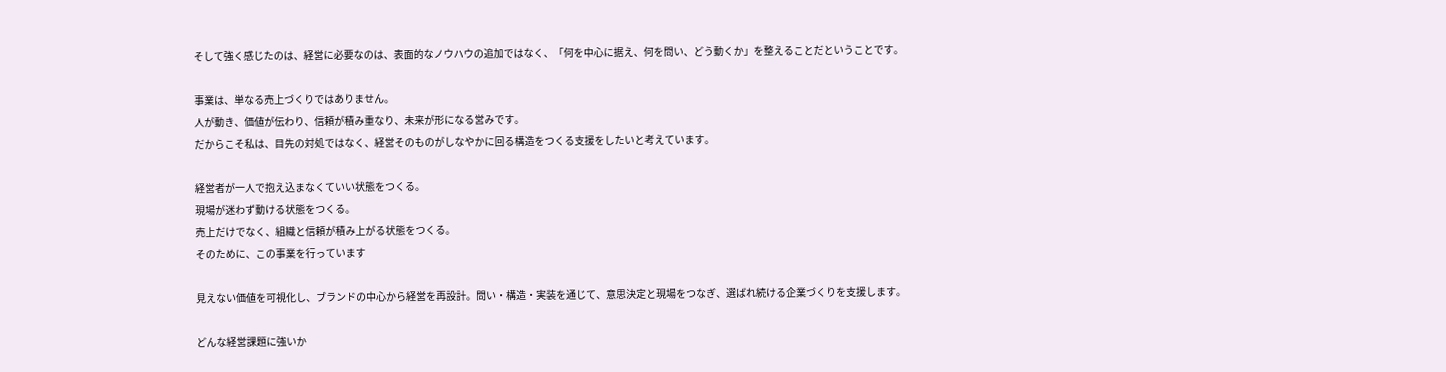そして強く感じたのは、経営に必要なのは、表面的なノウハウの追加ではなく、「何を中心に据え、何を問い、どう動くか」を整えることだということです。

事業は、単なる売上づくりではありません。
人が動き、価値が伝わり、信頼が積み重なり、未来が形になる営みです。
だからこそ私は、目先の対処ではなく、経営そのものがしなやかに回る構造をつくる支援をしたいと考えています。

経営者が一人で抱え込まなくていい状態をつくる。
現場が迷わず動ける状態をつくる。
売上だけでなく、組織と信頼が積み上がる状態をつくる。
そのために、この事業を行っています

見えない価値を可視化し、ブランドの中心から経営を再設計。問い・構造・実装を通じて、意思決定と現場をつなぎ、選ばれ続ける企業づくりを支援します。

どんな経営課題に強いか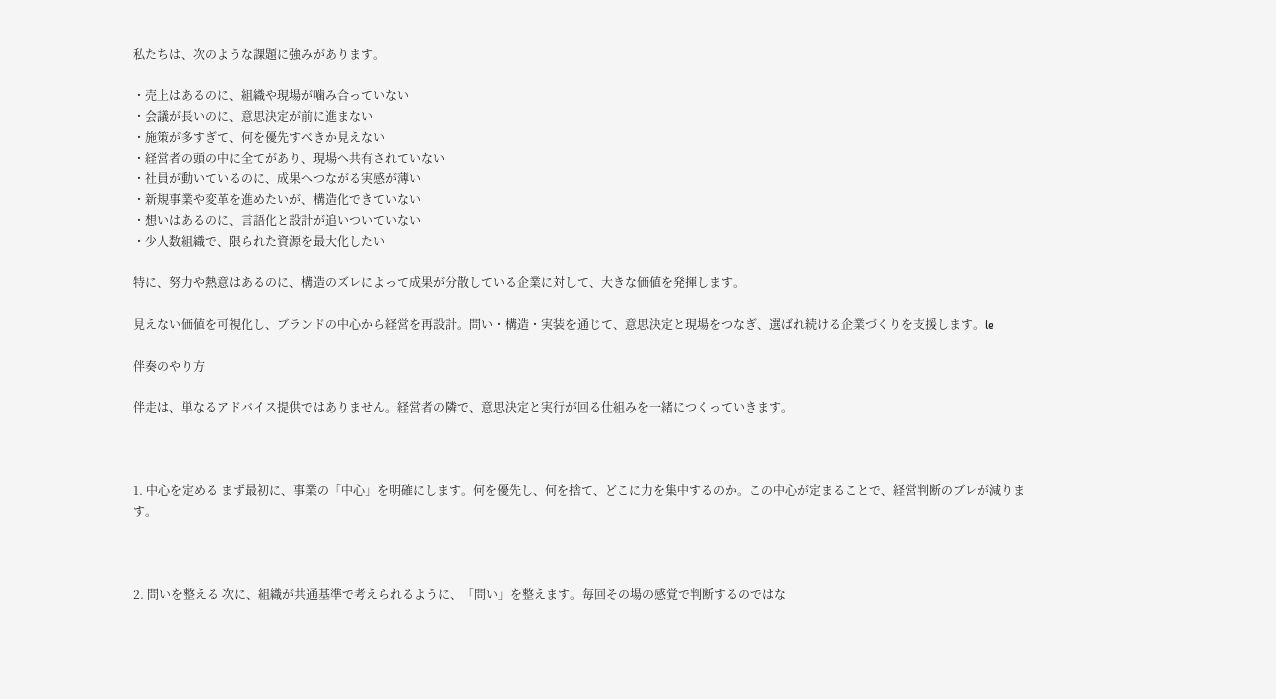私たちは、次のような課題に強みがあります。

・売上はあるのに、組織や現場が噛み合っていない
・会議が長いのに、意思決定が前に進まない
・施策が多すぎて、何を優先すべきか見えない
・経営者の頭の中に全てがあり、現場へ共有されていない
・社員が動いているのに、成果へつながる実感が薄い
・新規事業や変革を進めたいが、構造化できていない
・想いはあるのに、言語化と設計が追いついていない
・少人数組織で、限られた資源を最大化したい

特に、努力や熱意はあるのに、構造のズレによって成果が分散している企業に対して、大きな価値を発揮します。

見えない価値を可視化し、ブランドの中心から経営を再設計。問い・構造・実装を通じて、意思決定と現場をつなぎ、選ばれ続ける企業づくりを支援します。le

伴奏のやり方

伴走は、単なるアドバイス提供ではありません。経営者の隣で、意思決定と実行が回る仕組みを一緒につくっていきます。



1. 中心を定める まず最初に、事業の「中心」を明確にします。何を優先し、何を捨て、どこに力を集中するのか。この中心が定まることで、経営判断のブレが減ります。



2. 問いを整える 次に、組織が共通基準で考えられるように、「問い」を整えます。毎回その場の感覚で判断するのではな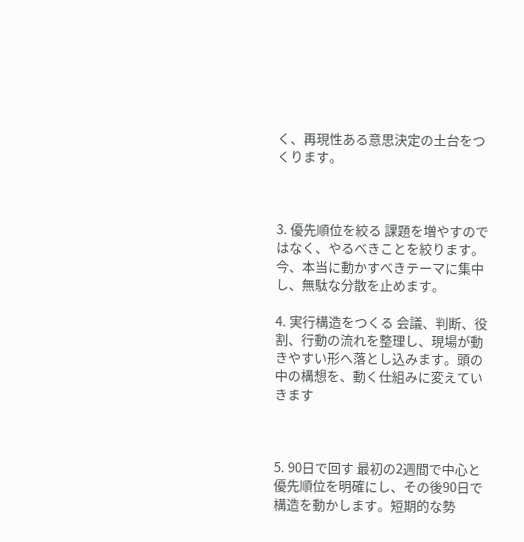く、再現性ある意思決定の土台をつくります。



3. 優先順位を絞る 課題を増やすのではなく、やるべきことを絞ります。今、本当に動かすべきテーマに集中し、無駄な分散を止めます。

4. 実行構造をつくる 会議、判断、役割、行動の流れを整理し、現場が動きやすい形へ落とし込みます。頭の中の構想を、動く仕組みに変えていきます



5. 90日で回す 最初の2週間で中心と優先順位を明確にし、その後90日で構造を動かします。短期的な勢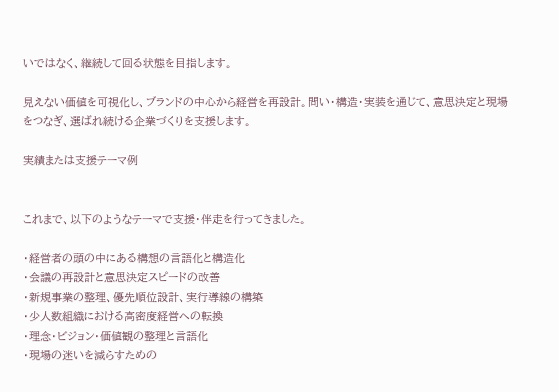いではなく、継続して回る状態を目指します。

見えない価値を可視化し、ブランドの中心から経営を再設計。問い・構造・実装を通じて、意思決定と現場をつなぎ、選ばれ続ける企業づくりを支援します。

実績または支援テーマ例


これまで、以下のようなテーマで支援・伴走を行ってきました。

・経営者の頭の中にある構想の言語化と構造化
・会議の再設計と意思決定スピードの改善
・新規事業の整理、優先順位設計、実行導線の構築
・少人数組織における高密度経営への転換
・理念・ビジョン・価値観の整理と言語化
・現場の迷いを減らすための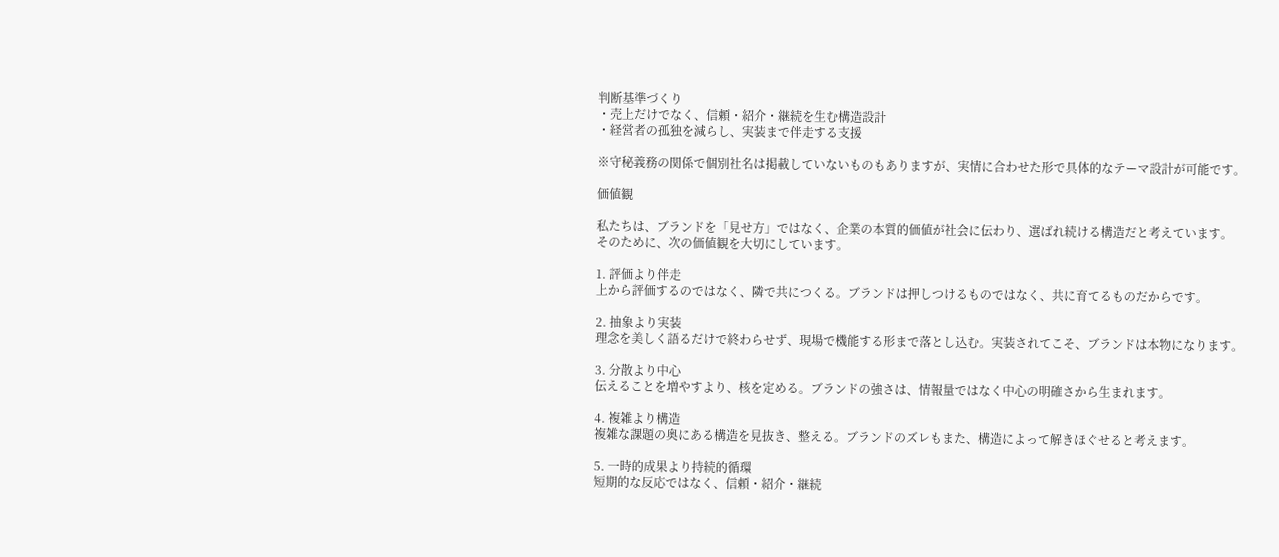判断基準づくり
・売上だけでなく、信頼・紹介・継続を生む構造設計
・経営者の孤独を減らし、実装まで伴走する支援

※守秘義務の関係で個別社名は掲載していないものもありますが、実情に合わせた形で具体的なテーマ設計が可能です。

価値観

私たちは、ブランドを「見せ方」ではなく、企業の本質的価値が社会に伝わり、選ばれ続ける構造だと考えています。
そのために、次の価値観を大切にしています。

1. 評価より伴走
上から評価するのではなく、隣で共につくる。ブランドは押しつけるものではなく、共に育てるものだからです。

2. 抽象より実装
理念を美しく語るだけで終わらせず、現場で機能する形まで落とし込む。実装されてこそ、ブランドは本物になります。

3. 分散より中心
伝えることを増やすより、核を定める。ブランドの強さは、情報量ではなく中心の明確さから生まれます。

4. 複雑より構造
複雑な課題の奥にある構造を見抜き、整える。ブランドのズレもまた、構造によって解きほぐせると考えます。

5. 一時的成果より持続的循環
短期的な反応ではなく、信頼・紹介・継続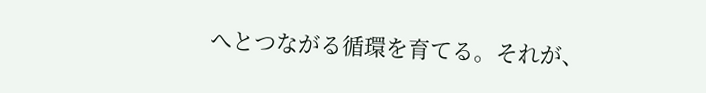へとつながる循環を育てる。それが、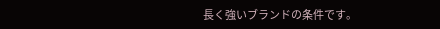長く強いブランドの条件です。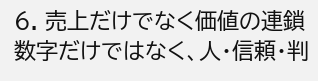6. 売上だけでなく価値の連鎖
数字だけではなく、人・信頼・判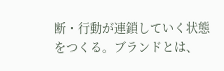断・行動が連鎖していく状態をつくる。ブランドとは、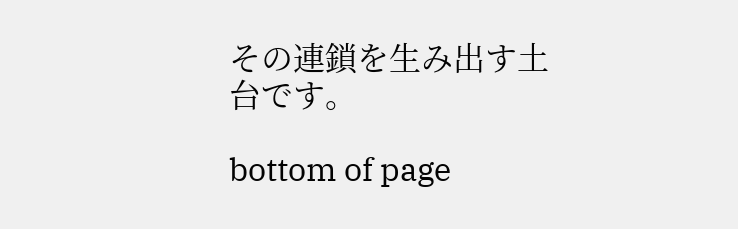その連鎖を生み出す土台です。

bottom of page